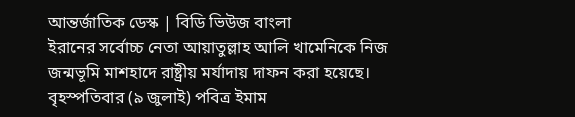আন্তর্জাতিক ডেস্ক | বিডি ভিউজ বাংলা
ইরানের সর্বোচ্চ নেতা আয়াতুল্লাহ আলি খামেনিকে নিজ জন্মভূমি মাশহাদে রাষ্ট্রীয় মর্যাদায় দাফন করা হয়েছে। বৃহস্পতিবার (৯ জুলাই) পবিত্র ইমাম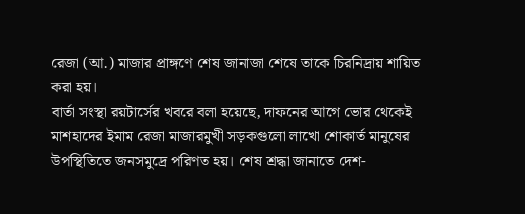রেজা (আ.) মাজার প্রাঙ্গণে শেষ জানাজা শেষে তাকে চিরনিদ্রায় শায়িত করা হয়।
বার্তা সংস্থা রয়টার্সের খবরে বলা হয়েছে, দাফনের আগে ভোর থেকেই মাশহাদের ইমাম রেজা মাজারমুখী সড়কগুলো লাখো শোকার্ত মানুষের উপস্থিতিতে জনসমুদ্রে পরিণত হয়। শেষ শ্রদ্ধা জানাতে দেশ-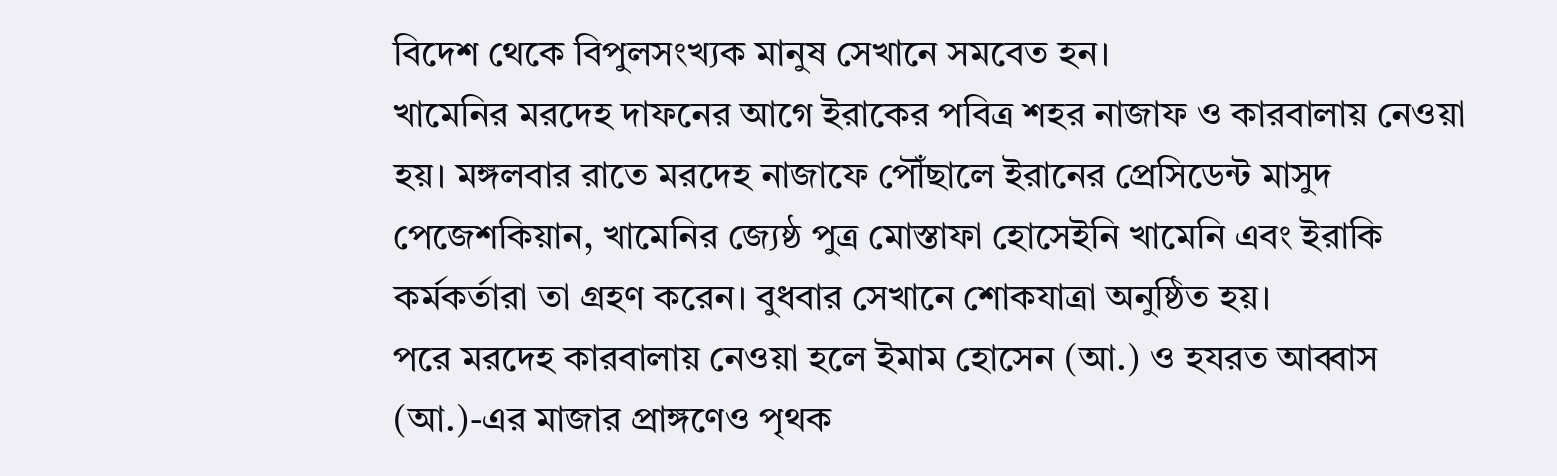বিদেশ থেকে বিপুলসংখ্যক মানুষ সেখানে সমবেত হন।
খামেনির মরদেহ দাফনের আগে ইরাকের পবিত্র শহর নাজাফ ও কারবালায় নেওয়া হয়। মঙ্গলবার রাতে মরদেহ নাজাফে পৌঁছালে ইরানের প্রেসিডেন্ট মাসুদ পেজেশকিয়ান, খামেনির জ্যেষ্ঠ পুত্র মোস্তাফা হোসেইনি খামেনি এবং ইরাকি কর্মকর্তারা তা গ্রহণ করেন। বুধবার সেখানে শোকযাত্রা অনুষ্ঠিত হয়।
পরে মরদেহ কারবালায় নেওয়া হলে ইমাম হোসেন (আ.) ও হযরত আব্বাস (আ.)-এর মাজার প্রাঙ্গণেও পৃথক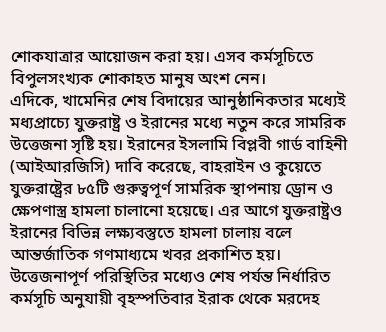শোকযাত্রার আয়োজন করা হয়। এসব কর্মসূচিতে বিপুলসংখ্যক শোকাহত মানুষ অংশ নেন।
এদিকে, খামেনির শেষ বিদায়ের আনুষ্ঠানিকতার মধ্যেই মধ্যপ্রাচ্যে যুক্তরাষ্ট্র ও ইরানের মধ্যে নতুন করে সামরিক উত্তেজনা সৃষ্টি হয়। ইরানের ইসলামি বিপ্লবী গার্ড বাহিনী (আইআরজিসি) দাবি করেছে, বাহরাইন ও কুয়েতে যুক্তরাষ্ট্রের ৮৫টি গুরুত্বপূর্ণ সামরিক স্থাপনায় ড্রোন ও ক্ষেপণাস্ত্র হামলা চালানো হয়েছে। এর আগে যুক্তরাষ্ট্রও ইরানের বিভিন্ন লক্ষ্যবস্তুতে হামলা চালায় বলে আন্তর্জাতিক গণমাধ্যমে খবর প্রকাশিত হয়।
উত্তেজনাপূর্ণ পরিস্থিতির মধ্যেও শেষ পর্যন্ত নির্ধারিত কর্মসূচি অনুযায়ী বৃহস্পতিবার ইরাক থেকে মরদেহ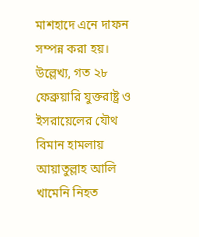মাশহাদে এনে দাফন সম্পন্ন করা হয়।
উল্লেখ্য, গত ২৮ ফেব্রুয়ারি যুক্তরাষ্ট্র ও ইসরায়েলের যৌথ বিমান হামলায় আয়াতুল্লাহ আলি খামেনি নিহত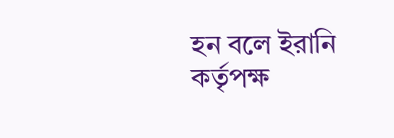হন বলে ইরানি কর্তৃপক্ষ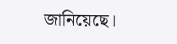জানিয়েছে।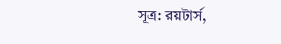সূত্র: রয়টার্স,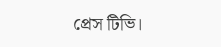প্রেস টিভি।